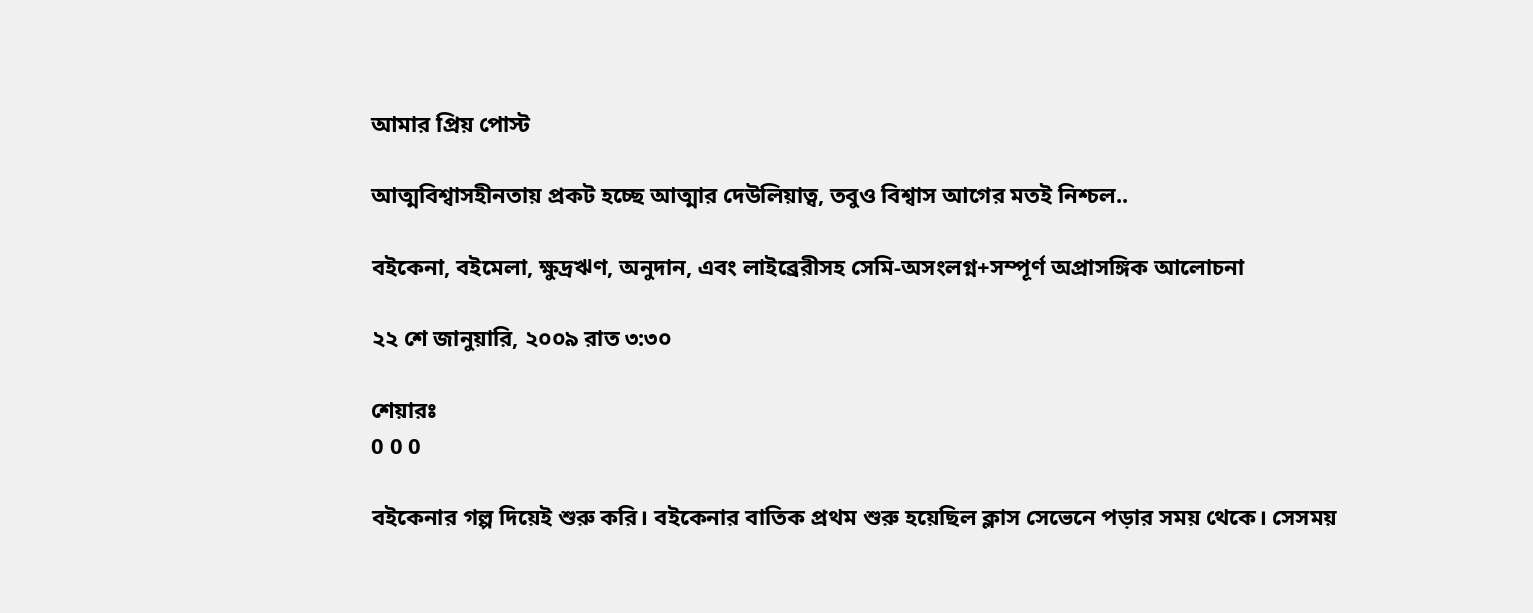আমার প্রিয় পোস্ট

আত্মবিশ্বাসহীনতায় প্রকট হচ্ছে আত্মার দেউলিয়াত্ব, তবুও বিশ্বাস আগের মতই নিশ্চল..

বইকেনা, বইমেলা, ক্ষুদ্রঋণ, অনুদান, এবং লাইব্রেরীসহ সেমি-অসংলগ্ন+সম্পূর্ণ অপ্রাসঙ্গিক আলোচনা

২২ শে জানুয়ারি, ২০০৯ রাত ৩:৩০

শেয়ারঃ
0 0 0

বইকেনার গল্প দিয়েই শুরু করি। বইকেনার বাতিক প্রথম শুরু হয়েছিল ক্লাস সেভেনে পড়ার সময় থেকে। সেসময়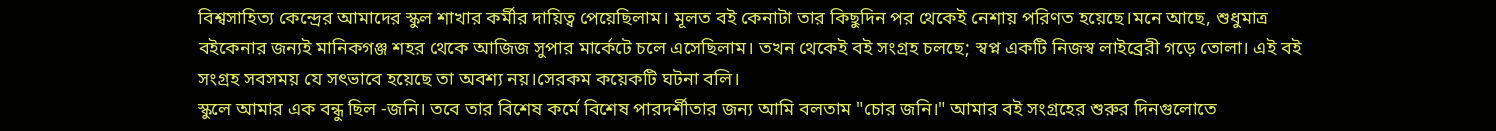বিশ্বসাহিত্য কেন্দ্রের আমাদের স্কুল শাখার কর্মীর দায়িত্ব পেয়েছিলাম। মূলত বই কেনাটা তার কিছুদিন পর থেকেই নেশায় পরিণত হয়েছে।মনে আছে, শুধুমাত্র বইকেনার জন্যই মানিকগঞ্জ শহর থেকে আজিজ সুপার মার্কেটে চলে এসেছিলাম। তখন থেকেই বই সংগ্রহ চলছে; স্বপ্ন একটি নিজস্ব লাইব্রেরী গড়ে তোলা। এই বই সংগ্রহ সবসময় যে সৎভাবে হয়েছে তা অবশ্য নয়।সেরকম কয়েকটি ঘটনা বলি।
স্কুলে আমার এক বন্ধু ছিল -জনি। তবে তার বিশেষ কর্মে বিশেষ পারদর্শীতার জন্য আমি বলতাম "চোর জনি।" আমার বই সংগ্রহের শুরুর দিনগুলোতে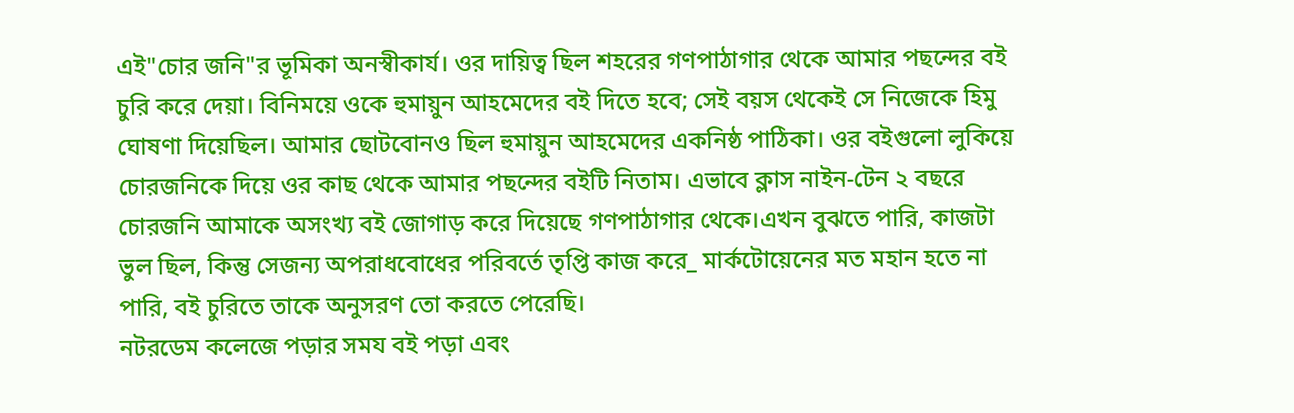এই"চোর জনি"র ভূমিকা অনস্বীকার্য। ওর দায়িত্ব ছিল শহরের গণপাঠাগার থেকে আমার পছন্দের বই চুরি করে দেয়া। বিনিময়ে ওকে হুমায়ুন আহমেদের বই দিতে হবে; সেই বয়স থেকেই সে নিজেকে হিমু ঘোষণা দিয়েছিল। আমার ছোটবোনও ছিল হুমায়ুন আহমেদের একনিষ্ঠ পাঠিকা। ওর বইগুলো লুকিয়ে চোরজনিকে দিয়ে ওর কাছ থেকে আমার পছন্দের বইটি নিতাম। এভাবে ক্লাস নাইন-টেন ২ বছরে চোরজনি আমাকে অসংখ্য বই জোগাড় করে দিয়েছে গণপাঠাগার থেকে।এখন বুঝতে পারি, কাজটা ভুল ছিল, কিন্তু সেজন্য অপরাধবোধের পরিবর্তে তৃপ্তি কাজ করে_ মার্কটোয়েনের মত মহান হতে না পারি, বই চুরিতে তাকে অনুসরণ তো করতে পেরেছি।
নটরডেম কলেজে পড়ার সময বই পড়া এবং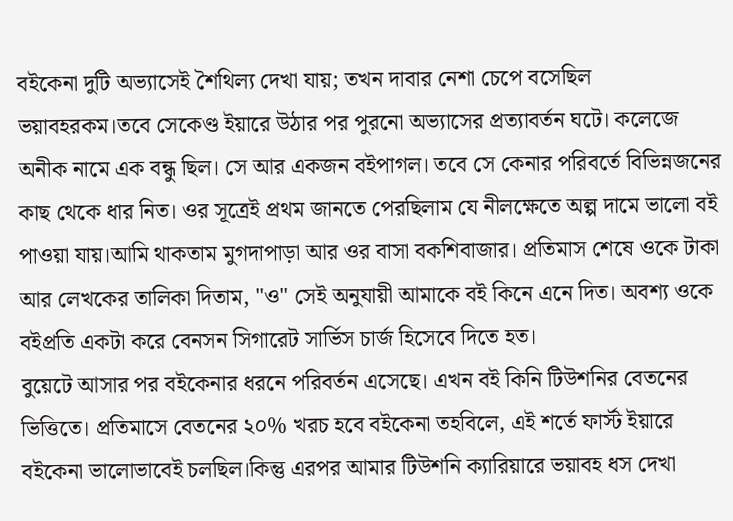বইকেনা দুটি অভ্যাসেই শৈথিল্য দেখা যায়; তখন দাবার নেশা চেপে বসেছিল ভয়াবহরকম।তবে সেকেণ্ড ইয়ারে উঠার পর পুরনো অভ্যাসের প্রত্যাবর্তন ঘটে। কলেজে অনীক নামে এক বন্ধু ছিল। সে আর একজন বইপাগল। তবে সে কেনার পরিবর্তে বিভিন্নজনের কাছ থেকে ধার নিত। ওর সূত্রেই প্রথম জানতে পেরছিলাম যে নীলক্ষেতে অল্প দামে ভালো বই পাওয়া যায়।আমি থাকতাম মুগদাপাড়া আর ওর বাসা বকশিবাজার। প্রতিমাস শেষে ওকে টাকা আর লেখকের তালিকা দিতাম, "ও" সেই অনুযায়ী আমাকে বই কিনে এনে দিত। অবশ্য ওকে বইপ্রতি একটা করে বেনসন সিগারেট সার্ভিস চার্জ হিসেবে দিতে হত।
বুয়েটে আসার পর বইকেনার ধরনে পরিবর্তন এসেছে। এখন বই কিনি টিউশনির বেতনের ভিত্তিতে। প্রতিমাসে বেতনের ২০% খরচ হবে বইকেনা তহবিলে, এই শর্তে ফার্স্ট ইয়ারে বইকেনা ভালোভাবেই চলছিল।কিন্তু এরপর আমার টিউশনি ক্যারিয়ারে ভয়াবহ ধস দেখা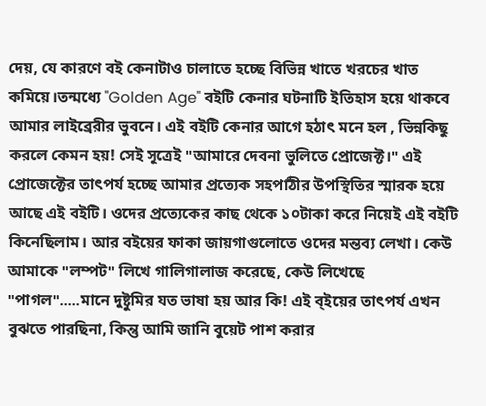দেয়, যে কারণে বই কেনাটাও চালাতে হচ্ছে বিভিন্ন খাতে খরচের খাত কমিয়ে।তন্মধ্যে "Golden Age" বইটি কেনার ঘটনাটি ইতিহাস হয়ে থাকবে আমার লাইব্রেরীর ভুবনে। এই বইটি কেনার আগে হঠাৎ মনে হল , ভিন্নকিছু করলে কেমন হয়! সেই সূত্রেই "আমারে দেবনা ভুলিতে প্রোজেক্ট।" এই প্রোজেক্টের তাৎপর্য হচ্ছে আমার প্রত্যেক সহপাঠীর উপস্থিতির স্মারক হয়ে আছে এই বইটি। ওদের প্রত্যেকের কাছ থেকে ১০টাকা করে নিয়েই এই বইটি কিনেছিলাম। আর বইয়ের ফাকা জায়গাগুলোতে ওদের মন্তব্য লেখা। কেউ আমাকে "লম্পট" লিখে গালিগালাজ করেছে, কেউ লিখেছে "পাগল".....মানে দুষ্টুমির যত ভাষা হয় আর কি! এই ব্ইয়ের তাৎপর্য এখন বুঝতে পারছিনা, কিন্তু আমি জানি বুয়েট পাশ করার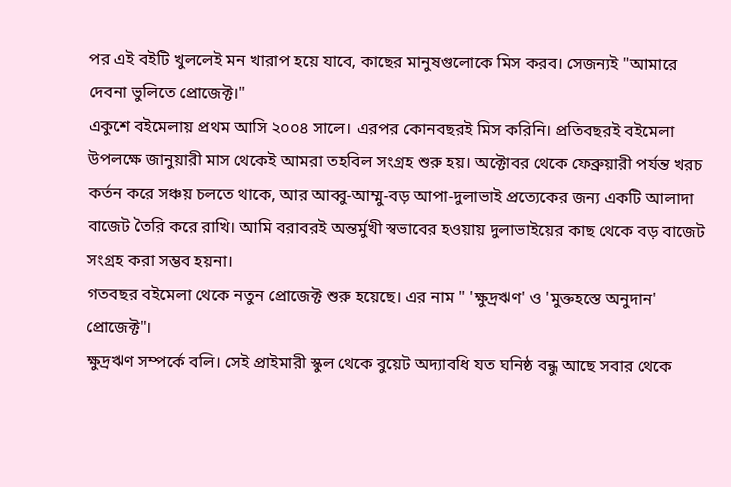পর এই বইটি খুললেই মন খারাপ হয়ে যাবে, কাছের মানুষগুলোকে মিস করব। সেজন্যই "আমারে দেবনা ভুলিতে প্রোজেক্ট।"
একুশে বইমেলায় প্রথম আসি ২০০৪ সালে। এরপর কোনবছরই মিস করিনি। প্রতিবছরই বইমেলা উপলক্ষে জানুয়ারী মাস থেকেই আমরা তহবিল সংগ্রহ শুরু হয়। অক্টোবর থেকে ফেব্রুয়ারী পর্যন্ত খরচ কর্তন করে সঞ্চয় চলতে থাকে, আর আব্বু-আম্মু-বড় আপা-দুলাভাই প্রত্যেকের জন্য একটি আলাদা বাজেট তৈরি করে রাখি। আমি বরাবরই অন্তর্মুখী স্বভাবের হওয়ায় দুলাভাইয়ের কাছ থেকে বড় বাজেট সংগ্রহ করা সম্ভব হয়না।
গতবছর বইমেলা থেকে নতুন প্রোজেক্ট শুরু হয়েছে। এর নাম " 'ক্ষুদ্রঋণ' ও 'মুক্তহস্তে অনুদান' প্রোজেক্ট"।
ক্ষুদ্রঋণ সম্পর্কে বলি। সেই প্রাইমারী স্কুল থেকে বুয়েট অদ্যাবধি যত ঘনিষ্ঠ বন্ধু আছে সবার থেকে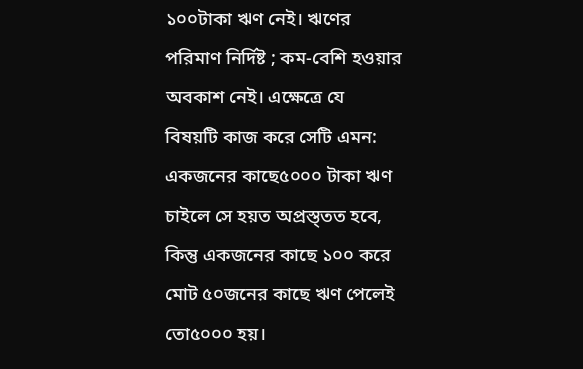১০০টাকা ঋণ নেই। ঋণের পরিমাণ নির্দিষ্ট ; কম-বেশি হওয়ার অবকাশ নেই। এক্ষেত্রে যে বিষয়টি কাজ করে সেটি এমন: একজনের কাছে৫০০০ টাকা ঋণ চাইলে সে হয়ত অপ্রস্ত্তত হবে, কিন্তু একজনের কাছে ১০০ করে মোট ৫০জনের কাছে ঋণ পেলেই তো৫০০০ হয়।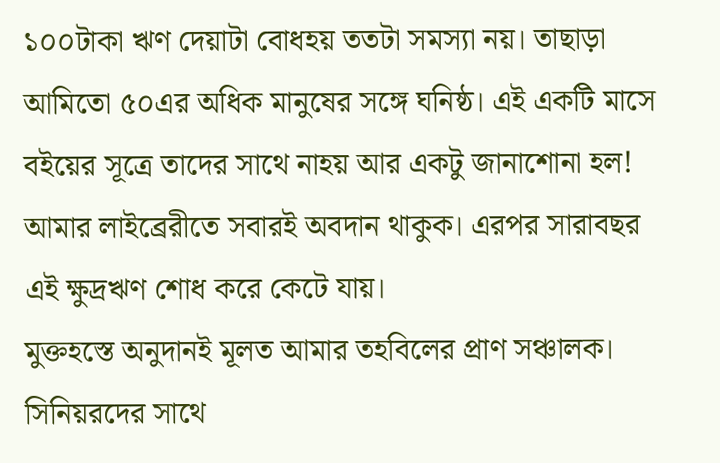১০০টাকা ঋণ দেয়াটা বোধহয় ততটা সমস্যা নয়। তাছাড়া আমিতো ৫০এর অধিক মানুষের সঙ্গে ঘনিষ্ঠ। এই একটি মাসে বইয়ের সূত্রে তাদের সাথে নাহয় আর একটু জানাশোনা হল! আমার লাইব্রেরীতে সবারই অবদান থাকুক। এরপর সারাবছর এই ক্ষুদ্রঋণ শোধ করে কেটে যায়।
মুক্তহস্তে অনুদানই মূলত আমার তহবিলের প্রাণ সঞ্চালক। সিনিয়রদের সাথে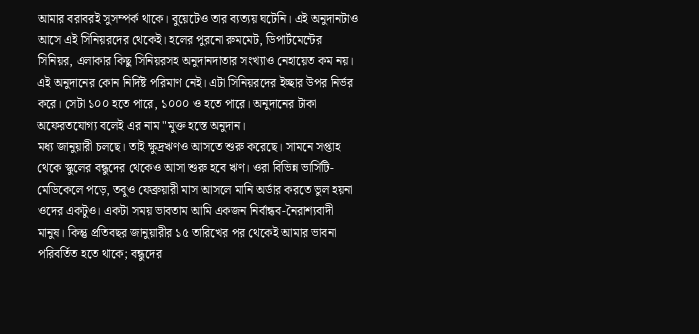আমার বরাবরই সুসম্পর্ক থাকে। বুয়েটেও তার ব্যত্যয় ঘটেনি। এই অনুদানটাও আসে এই সিনিয়রদের থেকেই। হলের পুরনো রুমমেট, ডিপার্টমেন্টের সিনিয়র, এলাকার কিছু সিনিয়রসহ অনুদানদাতার সংখ্যাও নেহায়েত কম নয়। এই অনুদানের কোন নির্দিষ্ট পরিমাণ নেই। এটা সিনিয়রদের ইচ্ছার উপর নির্ভর করে। সেটা ১০০ হতে পারে, ১০০০ ও হতে পারে। অনুদানের টাকা অফেরতযোগ্য বলেই এর নাম "মুক্ত হস্তে অনুদান।
মধ্য জানুয়ারী চলছে। তাই ক্ষুদ্রঋণও আসতে শুরু করেছে। সামনে সপ্তাহ থেকে স্কুলের বন্ধুদের থেকেও আসা শুরু হবে ঋণ। ওরা বিভিন্ন ভার্সিটি-মেডিকেলে পড়ে, তবুও ফেব্রুয়ারী মাস আসলে মানি অর্ডার করতে ভুল হয়না ওদের একটুও। একটা সময় ভাবতাম আমি একজন নির্বান্ধব-নৈরাশ্যবাদী মানুষ। কিন্তু প্রতিবছর জানুয়ারীর ১৫ তারিখের পর থেকেই আমার ভাবনা পরিবর্তিত হতে থাকে; বন্ধুদের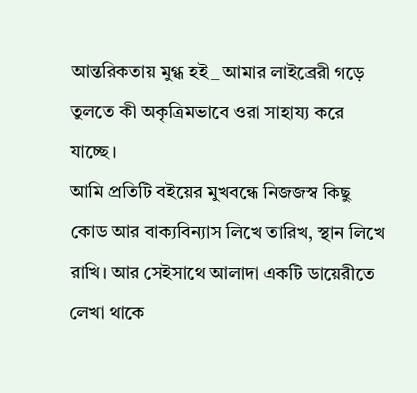আন্তরিকতায় মুগ্ধ হই_ আমার লাইব্রেরী গড়ে তুলতে কী অকৃত্রিমভাবে ওরা সাহায্য করে যাচ্ছে।
আমি প্রতিটি বইয়ের মুখবন্ধে নিজজস্ব কিছু কোড আর বাক্যবিন্যাস লিখে তারিখ, স্থান লিখে রাখি। আর সেইসাথে আলাদা একটি ডায়েরীতে লেখা থাকে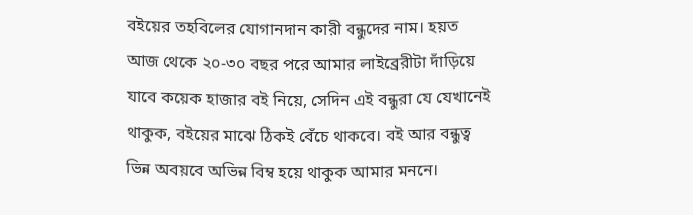বইয়ের তহবিলের যোগানদান কারী বন্ধুদের নাম। হয়ত আজ থেকে ২০-৩০ বছর পরে আমার লাইব্রেরীটা দাঁড়িয়ে যাবে কয়েক হাজার বই নিয়ে, সেদিন এই বন্ধুরা যে যেখানেই থাকুক, বইয়ের মাঝে ঠিকই বেঁচে থাকবে। বই আর বন্ধুত্ব ভিন্ন অবয়বে অভিন্ন বিম্ব হয়ে থাকুক আমার মননে।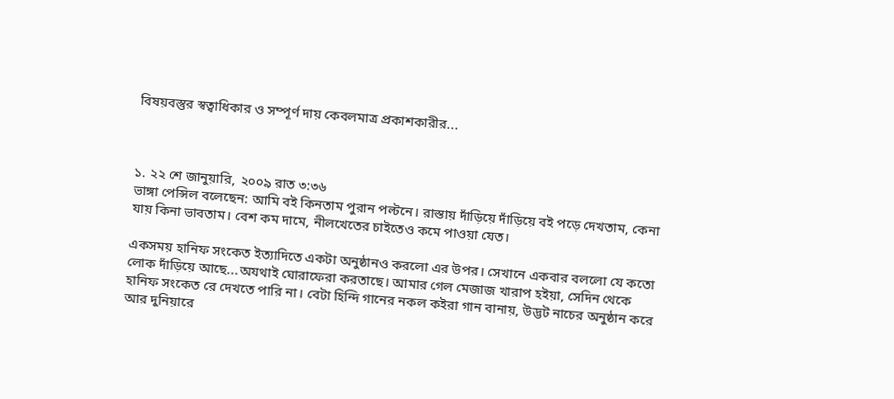বিষয়বস্তুর স্বত্বাধিকার ও সম্পূর্ণ দায় কেবলমাত্র প্রকাশকারীর...



১. ২২ শে জানুয়ারি, ২০০৯ রাত ৩:৩৬
ভাঙ্গা পেন্সিল বলেছেন: আমি বই কিনতাম পুরান পল্টনে। রাস্তায় দাঁড়িয়ে দাঁড়িয়ে বই পড়ে দেখতাম, কেনা যায় কিনা ভাবতাম। বেশ কম দামে, নীলখেতের চাইতেও কমে পাওয়া যেত।

একসময় হানিফ সংকেত ইত্যাদিতে একটা অনুষ্ঠানও করলো এর উপর। সেখানে একবার বললো যে কতো লোক দাঁড়িয়ে আছে...অযথাই ঘোরাফেরা করতাছে। আমার গেল মেজাজ খারাপ হইয়া, সেদিন থেকে হানিফ সংকেত রে দেখতে পারি না। বেটা হিন্দি গানের নকল কইরা গান বানায়, উদ্ভট নাচের অনুষ্ঠান করে আর দুনিয়ারে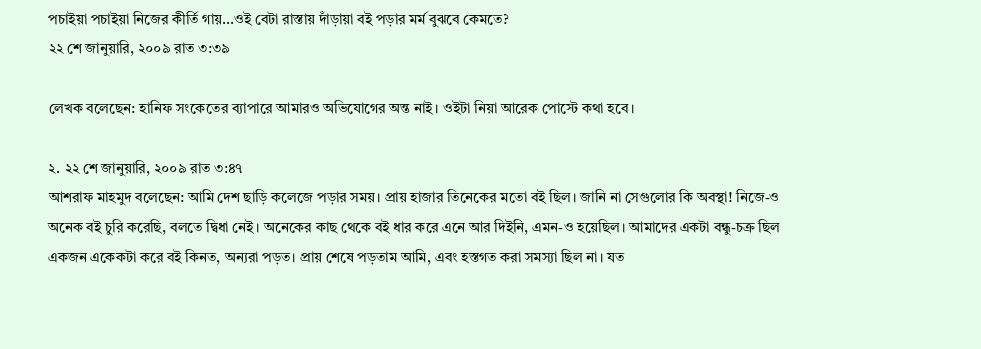পচাইয়া পচাইয়া নিজের কীর্তি গায়...ওই বেটা রাস্তায় দাঁড়ায়া বই পড়ার মর্ম বুঝবে কেমতে?
২২ শে জানুয়ারি, ২০০৯ রাত ৩:৩৯

লেখক বলেছেন: হানিফ সংকেতের ব্যাপারে আমারও অভিযোগের অন্ত নাই। ওইটা নিয়া আরেক পোস্টে কথা হবে।

২. ২২ শে জানুয়ারি, ২০০৯ রাত ৩:৪৭
আশরাফ মাহমুদ বলেছেন: আমি দেশ ছাড়ি কলেজে পড়ার সময়। প্রায় হাজার তিনেকের মতো বই ছিল। জানি না সেগুলোর কি অবস্থা! নিজে-ও অনেক বই চুরি করেছি, বলতে দ্বিধা নেই। অনেকের কাছ থেকে বই ধার করে এনে আর দিইনি, এমন-ও হয়েছিল। আমাদের একটা বন্ধু-চক্র ছিল একজন একেকটা করে বই কিনত, অন্যরা পড়ত। প্রায় শেষে পড়তাম আমি, এবং হস্তগত করা সমস্যা ছিল না। যত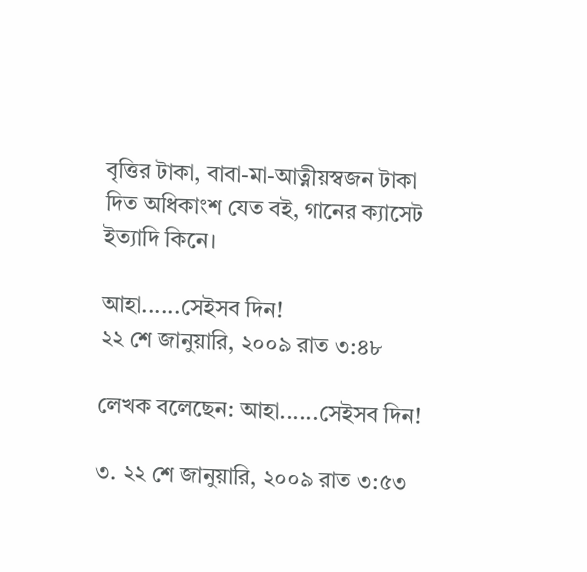বৃত্তির টাকা, বাবা-মা-আত্নীয়স্বজন টাকা দিত অধিকাংশ যেত বই, গানের ক্যাসেট ইত্যাদি কিনে।

আহা......সেইসব দিন!
২২ শে জানুয়ারি, ২০০৯ রাত ৩:৪৮

লেখক বলেছেন: আহা......সেইসব দিন!

৩. ২২ শে জানুয়ারি, ২০০৯ রাত ৩:৫৩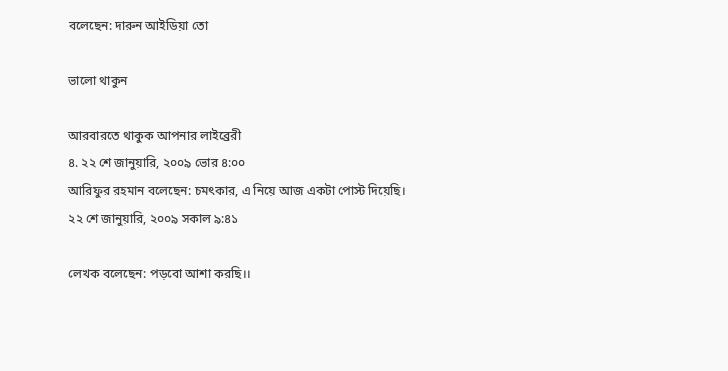বলেছেন: দারুন আইডিয়া তো

ভালো থাকুন

আরবারতে থাকুক আপনার লাইব্রেরী
৪. ২২ শে জানুয়ারি, ২০০৯ ভোর ৪:০০
আরিফুর রহমান বলেছেন: চমৎকার, এ নিয়ে আজ একটা পোস্ট দিয়েছি।
২২ শে জানুয়ারি, ২০০৯ সকাল ৯:৪১

লেখক বলেছেন: পড়বো আশা করছি।।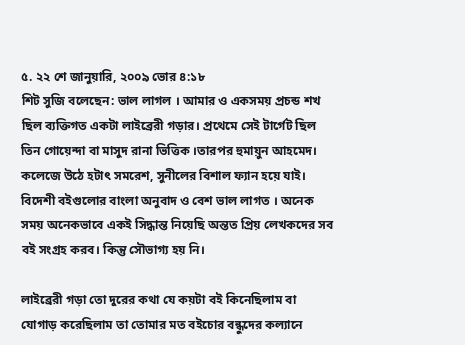৫. ২২ শে জানুয়ারি, ২০০৯ ভোর ৪:১৮
শিট সুজি বলেছেন: ভাল লাগল । আমার ও একসময় প্রচন্ড শখ ছিল ব্যক্তিগত একটা লাইব্রেরী গড়ার। প্রথেমে সেই টার্গেট ছিল তিন গোয়েন্দা বা মাসুদ রানা ভিত্তিক ।তারপর হুমায়ুন আহমেদ। কলেজে উঠে হটাৎ সমরেশ, সুনীলের বিশাল ফ্যান হয়ে যাই। বিদেশী বইগুলোর বাংলা অনুবাদ ও বেশ ভাল লাগত । অনেক সময় অনেকভাবে একই সিদ্ধান্ত নিয়েছি অন্তত প্রিয় লেখকদের সব বই সংগ্রহ করব। কিন্তু সৌভাগ্য হয় নি।

লাইব্রেরী গড়া তো দুরের কথা যে কয়টা বই কিনেছিলাম বা যোগাড় করেছিলাম তা তোমার মত বইচোর বন্ধুদের কল্যানে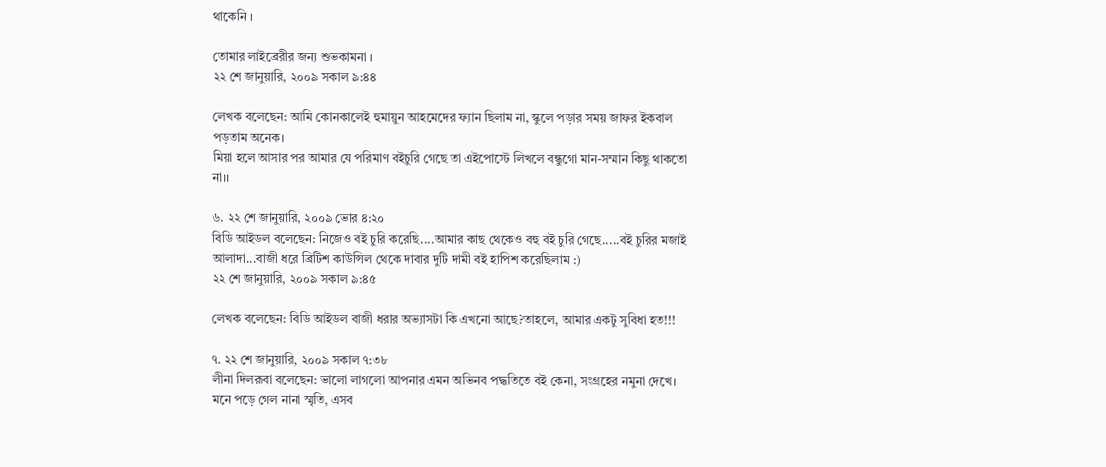থাকেনি ।

তোমার লাইব্রেরীর জন্য শুভকামনা ।
২২ শে জানুয়ারি, ২০০৯ সকাল ৯:৪৪

লেখক বলেছেন: আমি কোনকালেই হুমায়ুন আহমেদের ফ্যান ছিলাম না, স্কুলে পড়ার সময় জাফর ইকবাল পড়তাম অনেক।
মিয়া হলে আসার পর আমার যে পরিমাণ বইচুরি গেছে তা এইপোস্টে লিখলে বন্ধুগো মান-সম্মান কিছু থাকতো না।।

৬. ২২ শে জানুয়ারি, ২০০৯ ভোর ৪:২০
বিডি আইডল বলেছেন: নিজেও বই চুরি করেছি....আমার কাছ থেকেও বহু বই চুরি গেছে.....বই চুরির মজাই আলাদা...বাজী ধরে ব্রিটিশ কাউন্সিল থেকে দাবার দুটি দামী বই হাপিশ করেছিলাম :)
২২ শে জানুয়ারি, ২০০৯ সকাল ৯:৪৫

লেখক বলেছেন: বিডি আইডল বাজী ধরার অভ্যাসটা কি এখনো আছে?তাহলে, আমার একটু সুবিধা হত!!!

৭. ২২ শে জানুয়ারি, ২০০৯ সকাল ৭:৩৮
লীনা দিলরূবা বলেছেন: ভালো লাগলো আপনার এমন অভিনব পদ্ধতিতে বই কেনা, সংগ্রহের নমুনা দেখে। মনে পড়ে গেল নানা স্মৃতি, এসব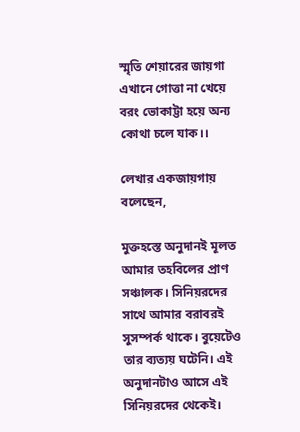স্মৃতি শেয়ারের জায়গা এখানে গোত্তা না খেয়ে বরং ভোকাট্টা হয়ে অন্য কোথা চলে যাক।।

লেখার একজায়গায় বলেছেন,

মুক্তহস্তে অনুদানই মূলত আমার তহবিলের প্রাণ সঞ্চালক। সিনিয়রদের সাথে আমার বরাবরই সুসম্পর্ক থাকে। বুয়েটেও তার ব্যত্যয় ঘটেনি। এই অনুদানটাও আসে এই সিনিয়রদের থেকেই।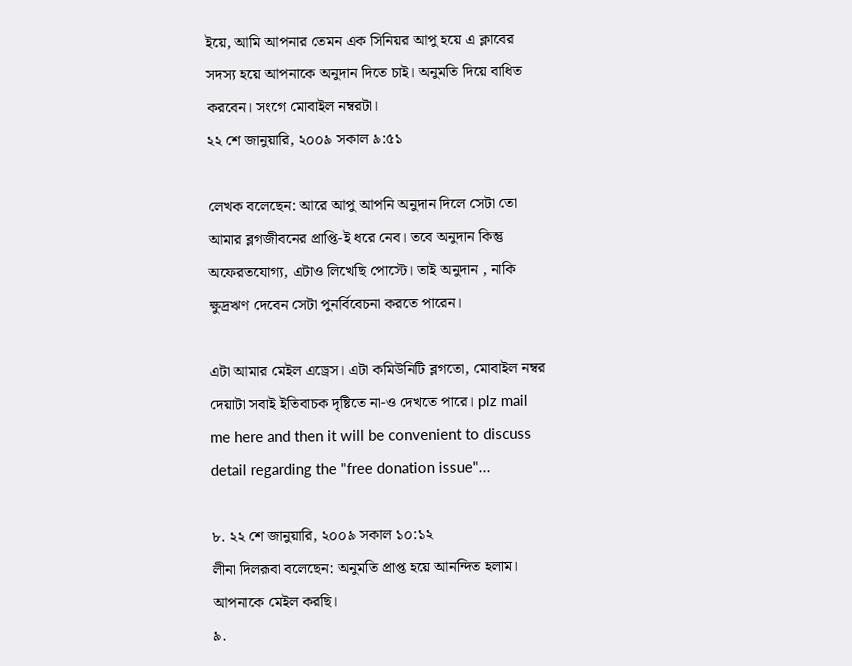ইয়ে, আমি আপনার তেমন এক সিনিয়র আপু হয়ে এ ক্লাবের সদস্য হয়ে আপনাকে অনুদান দিতে চাই। অনুমতি দিয়ে বাধিত করবেন। সংগে মোবাইল নম্বরটা।
২২ শে জানুয়ারি, ২০০৯ সকাল ৯:৫১

লেখক বলেছেন: আরে আপু আপনি অনুদান দিলে সেটা তো আমার ব্লগজীবনের প্রাপ্তি-ই ধরে নেব। তবে অনুদান কিন্তু অফেরতযোগ্য, এটাও লিখেছি পোস্টে। তাই অনুদান , নাকি ক্ষুদ্রঋণ দেবেন সেটা পুনর্বিবেচনা করতে পারেন।

এটা আমার মেইল এড্রেস। এটা কমিউনিটি ব্লগতো, মোবাইল নম্বর দেয়াটা সবাই ইতিবাচক দৃষ্টিতে না-ও দেখতে পারে। plz mail me here and then it will be convenient to discuss detail regarding the "free donation issue"...

৮. ২২ শে জানুয়ারি, ২০০৯ সকাল ১০:১২
লীনা দিলরূবা বলেছেন: অনুমতি প্রাপ্ত হয়ে আনন্দিত হলাম। আপনাকে মেইল করছি।
৯.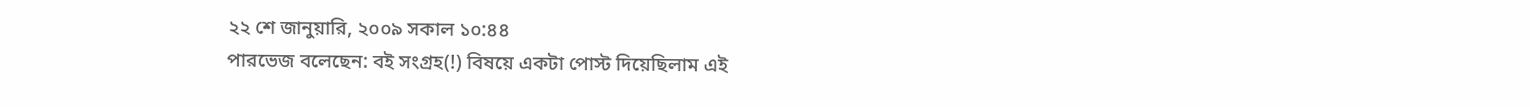২২ শে জানুয়ারি, ২০০৯ সকাল ১০:৪৪
পারভেজ বলেছেন: বই সংগ্রহ(!) বিষয়ে একটা পোস্ট দিয়েছিলাম এই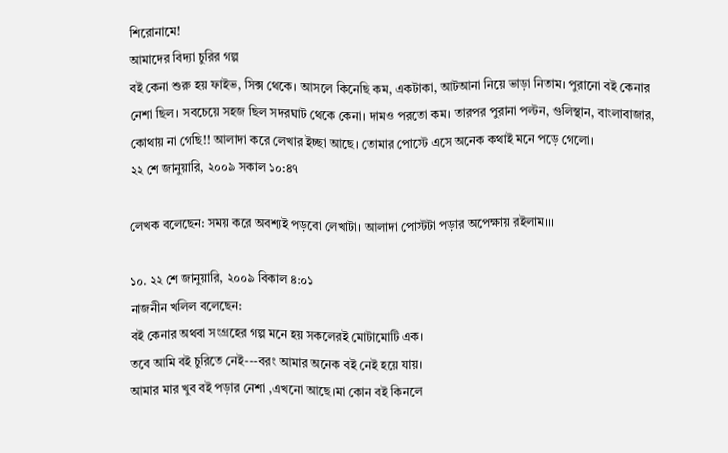শিরোনামে!
আমাদের বিদ্যা চুরির গল্প
বই কেনা শুরু হয় ফাইভ, সিক্স থেকে। আসলে কিনেছি কম, একটাকা, আটআনা নিয়ে ভাড়া নিতাম। পুরানো বই কেনার নেশা ছিল। সবচেয়ে সহজ ছিল সদরঘাট থেকে কেনা। দামও পরতো কম। তারপর পুরানা পল্টন, গুলিস্থান, বাংলাবাজার, কোথায় না গেছি!! আলাদা করে লেখার ইচ্ছা আছে। তোমার পোস্টে এসে অনেক কথাই মনে পড়ে গেলো।
২২ শে জানুয়ারি, ২০০৯ সকাল ১০:৪৭

লেখক বলেছেন: সময় করে অবশ্যই পড়বো লেখাটা। আলাদা পোস্টটা পড়ার অপেক্ষায় রইলাম।।।

১০. ২২ শে জানুয়ারি, ২০০৯ বিকাল ৪:০১
নাজনীন খলিল বলেছেন:
বই কেনার অথবা সংগ্রহের গল্প মনে হয় সকলেরই মোটামোটি এক।
তবে আমি বই চুরিতে নেই---বরং আমার অনেক বই নেই হয়ে যায়।
আমার মার খুব বই পড়ার নেশা ,এখনো আছে।মা কোন বই কিনলে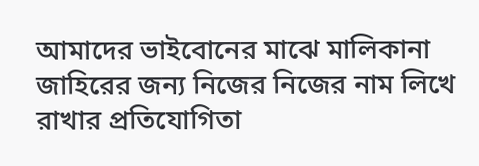আমাদের ভাইবোনের মাঝে মালিকানা জাহিরের জন্য নিজের নিজের নাম লিখে রাখার প্রতিযোগিতা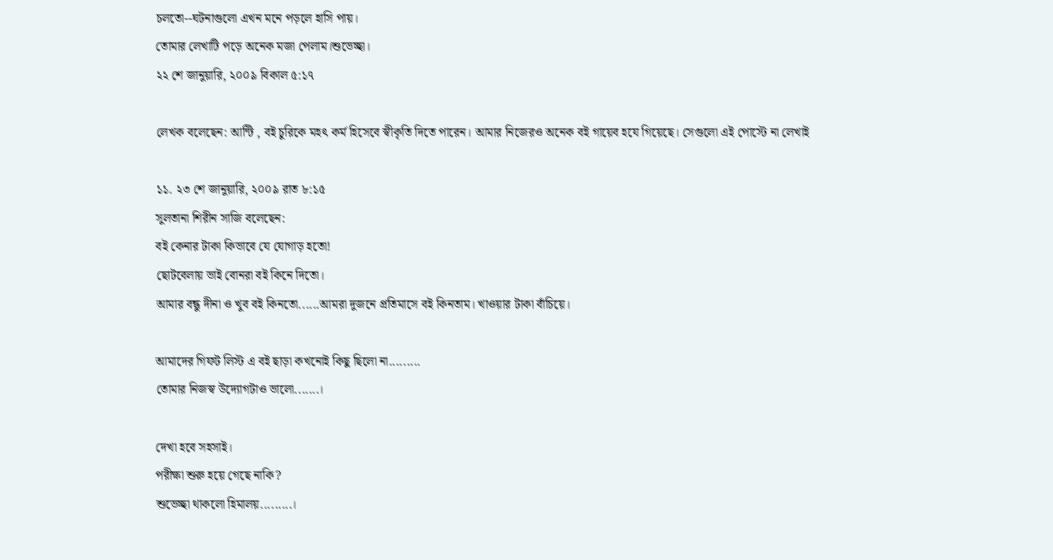চলতো--ঘটনাগুলো এখন মনে পড়লে হাসি পায়।
তোমার লেখাটি পড়ে অনেক মজা পেলাম।শুভেচ্ছা।
২২ শে জানুয়ারি, ২০০৯ বিকাল ৫:১৭

লেখক বলেছেন: আন্টি , বই চুরিকে মহৎ কর্ম হিসেবে স্বীকৃতি দিতে পারেন। আমার নিজেরও অনেক বই গায়েব হযে গিয়েছে। সেগুলো এই পোস্টে না লেখাই

১১. ২৩ শে জানুয়ারি, ২০০৯ রাত ৮:১৫
সুলতানা শিরীন সাজি বলেছেন:
বই কেনার টাকা কিভাবে যে যোগাড় হতো!
ছোটবেলায় ভাই বোনরা বই কিনে দিতো।
আমার বন্ধু দীনা ও খুব বই কিনতো......আমরা দুজনে প্রতিমাসে বই কিনতাম। খাওয়ার টাকা বাঁচিয়ে।

আমাদের গিফট লিস্ট এ বই ছাড়া কখনোই কিছু ছিলো না.........
তোমার নিজস্ব উদ্যোগটাও ভালো.......।

দেখা হবে সহসাই।
পরীক্ষা শুরু হয়ে গেছে নাকি?
শুভেচ্ছা থাকলো হিমালয়.........।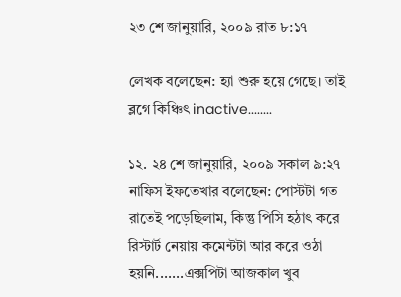২৩ শে জানুয়ারি, ২০০৯ রাত ৮:১৭

লেখক বলেছেন: হ্যা শুরু হয়ে গেছে। তাই ব্লগে কিঞ্চিৎ inactive........

১২. ২৪ শে জানুয়ারি, ২০০৯ সকাল ৯:২৭
নাফিস ইফতেখার বলেছেন: পোস্টটা গত রাতেই পড়েছিলাম, কিন্তু পিসি হঠাৎ করে রিস্টার্ট নেয়ায় কমেন্টটা আর করে ওঠা হয়নি.......এক্সপিটা আজকাল খুব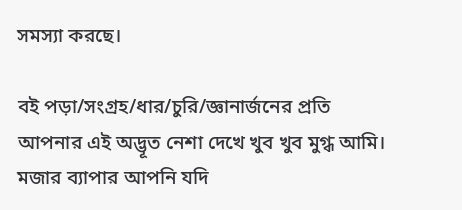সমস্যা করছে।

বই পড়া/সংগ্রহ/ধার/চুরি/জ্ঞানার্জনের প্রতি আপনার এই অদ্ভূত নেশা দেখে খুব খুব মুগ্ধ আমি। মজার ব্যাপার আপনি যদি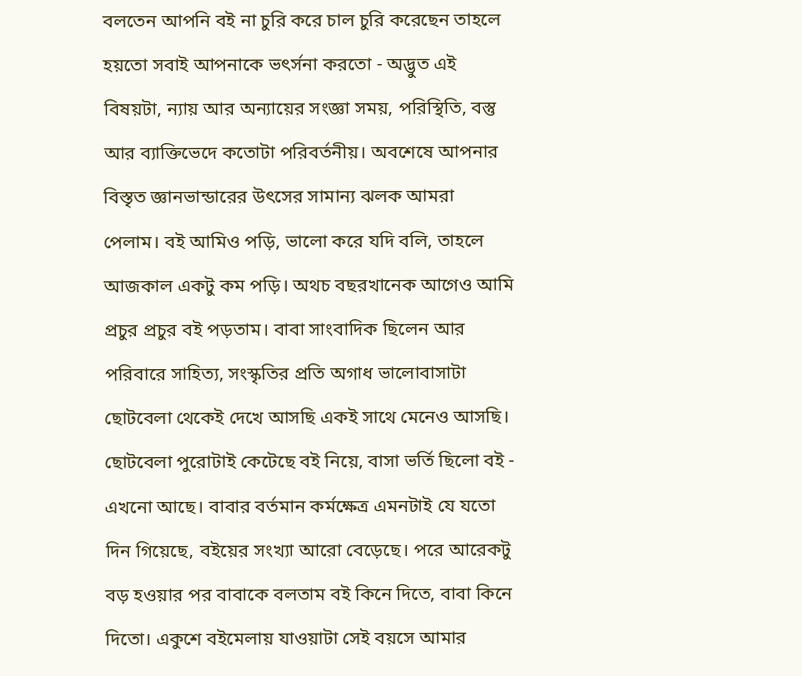বলতেন আপনি বই না চুরি করে চাল চুরি করেছেন তাহলে হয়তো সবাই আপনাকে ভৎর্সনা করতো - অদ্ভুত এই বিষয়টা, ন্যায় আর অন্যায়ের সংজ্ঞা সময়, পরিস্থিতি, বস্তু আর ব্যাক্তিভেদে কতোটা পরিবর্তনীয়। অবশেষে আপনার বিস্তৃত জ্ঞানভান্ডারের উৎসের সামান্য ঝলক আমরা পেলাম। বই আমিও পড়ি, ভালো করে যদি বলি, তাহলে আজকাল একটু কম পড়ি। অথচ বছরখানেক আগেও আমি প্রচুর প্রচুর বই পড়তাম। বাবা সাংবাদিক ছিলেন আর পরিবারে সাহিত্য, সংস্কৃতির প্রতি অগাধ ভালোবাসাটা ছোটবেলা থেকেই দেখে আসছি একই সাথে মেনেও আসছি। ছোটবেলা পুরোটাই কেটেছে বই নিয়ে, বাসা ভর্তি ছিলো বই - এখনো আছে। বাবার বর্তমান কর্মক্ষেত্র এমনটাই যে যতো দিন গিয়েছে, বইয়ের সংখ্যা আরো বেড়েছে। পরে আরেকটু বড় হওয়ার পর বাবাকে বলতাম বই কিনে দিতে, বাবা কিনে দিতো। একুশে বইমেলায় যাওয়াটা সেই বয়সে আমার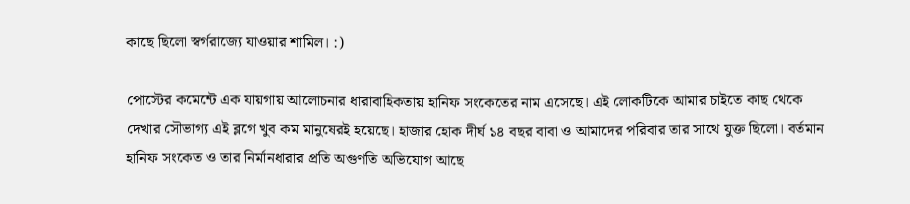কাছে ছিলো স্বর্গরাজ্যে যাওয়ার শামিল। :)

পোস্টের কমেন্টে এক যায়গায় আলোচনার ধারাবাহিকতায় হানিফ সংকেতের নাম এসেছে। এই লোকটিকে আমার চাইতে কাছ থেকে দেখার সৌভাগ্য এই ব্লগে খুব কম মানুষেরই হয়েছে। হাজার হোক দীর্ঘ ১৪ বছর বাবা ও আমাদের পরিবার তার সাথে যুক্ত ছিলো। বর্তমান হানিফ সংকেত ও তার নির্মানধারার প্রতি অগুণতি অভিযোগ আছে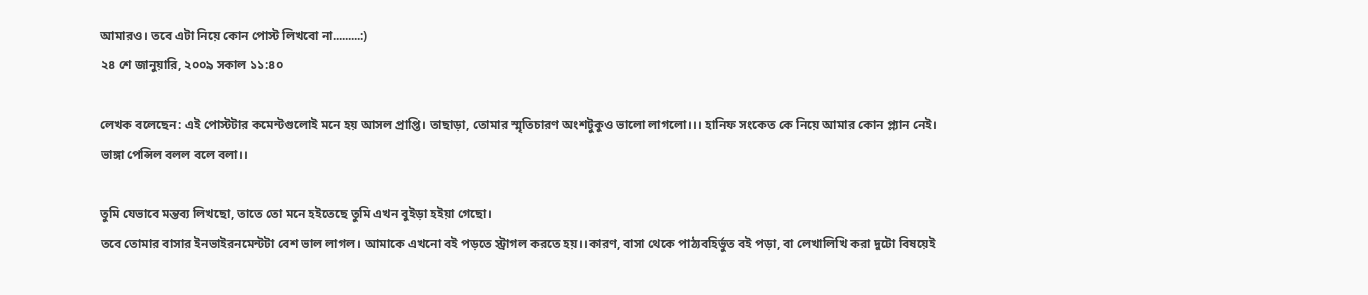আমারও। তবে এটা নিয়ে কোন পোস্ট লিখবো না.........:)
২৪ শে জানুয়ারি, ২০০৯ সকাল ১১:৪০

লেখক বলেছেন: এই পোস্টটার কমেন্টগুলোই মনে হয় আসল প্রাপ্তি। তাছাড়া, তোমার স্মৃতিচারণ অংশটুকুও ভালো লাগলো।।। হানিফ সংকেত কে নিয়ে আমার কোন প্ল্যান নেই। ভাঙ্গা পেন্সিল বলল বলে বলা।।

তুমি যেভাবে মন্তব্য লিখছো, তাতে তো মনে হইতেছে তুমি এখন বুইড়া হইয়া গেছো।
তবে তোমার বাসার ইনভাইরনমেন্টটা বেশ ভাল লাগল। আমাকে এখনো বই পড়তে স্ট্রাগল করতে হয়।।কারণ, বাসা থেকে পাঠ্যবহির্ভুত বই পড়া, বা লেখালিখি করা দুটো বিষয়েই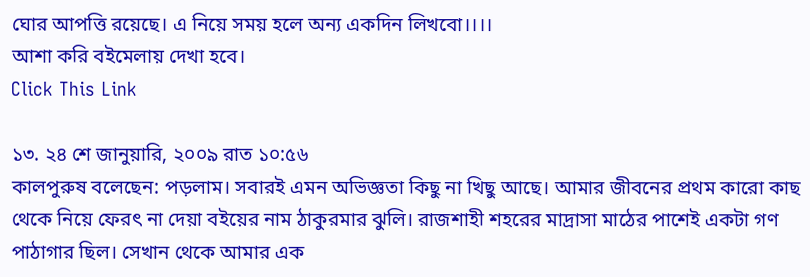ঘোর আপত্তি রয়েছে। এ নিয়ে সময় হলে অন্য একদিন লিখবো।।।।
আশা করি বইমেলায় দেখা হবে।
Click This Link

১৩. ২৪ শে জানুয়ারি, ২০০৯ রাত ১০:৫৬
কালপুরুষ বলেছেন: পড়লাম। সবারই এমন অভিজ্ঞতা কিছু না খিছু আছে। আমার জীবনের প্রথম কারো কাছ থেকে নিয়ে ফেরৎ না দেয়া বইয়ের নাম ঠাকুরমার ঝুলি। রাজশাহী শহরের মাদ্রাসা মাঠের পাশেই একটা গণ পাঠাগার ছিল। সেখান থেকে আমার এক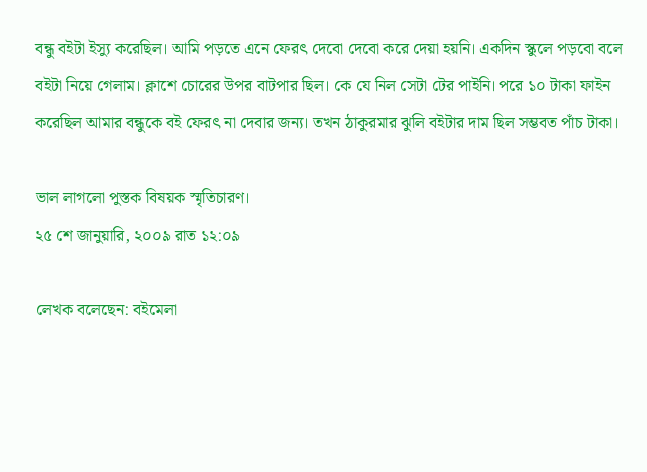বন্ধু বইটা ইস্যু করেছিল। আমি পড়তে এনে ফেরৎ দেবো দেবো করে দেয়া হয়নি। একদিন স্কুলে পড়বো বলে বইটা নিয়ে গেলাম। ক্লাশে চোরের উপর বাটপার ছিল। কে যে নিল সেটা টের পাইনি। পরে ১০ টাকা ফাইন করেছিল আমার বন্ধুকে বই ফেরৎ না দেবার জন্য। তখন ঠাকুরমার ঝুলি বইটার দাম ছিল সম্ভবত পাঁচ টাকা।

ভাল লাগলো পুস্তক বিষয়ক স্মৃতিচারণ।
২৫ শে জানুয়ারি, ২০০৯ রাত ১২:০৯

লেখক বলেছেন: বইমেলা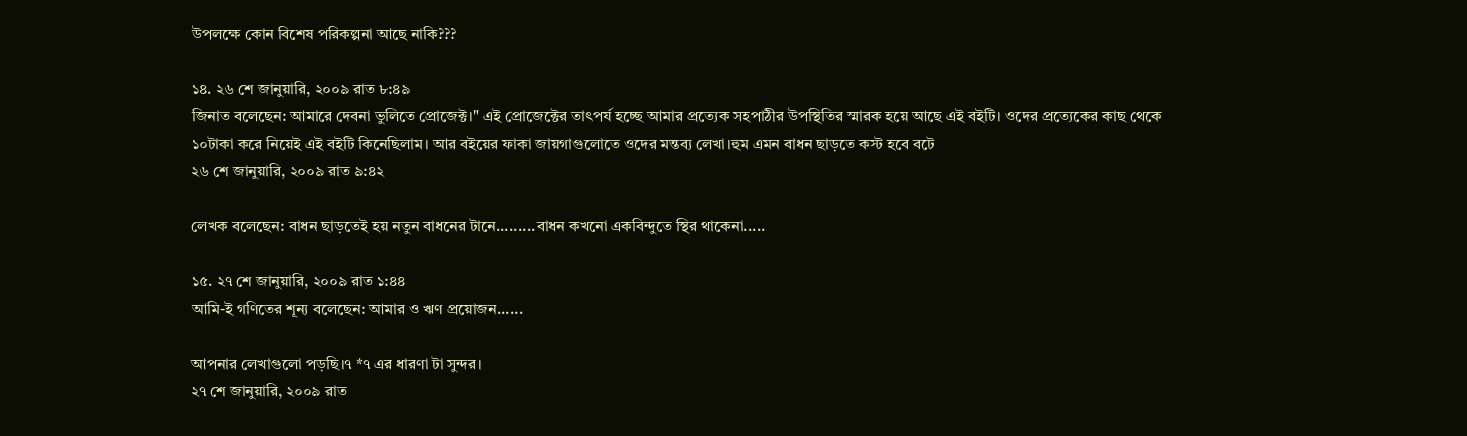উপলক্ষে কোন বিশেষ পরিকল্পনা আছে নাকি???

১৪. ২৬ শে জানুয়ারি, ২০০৯ রাত ৮:৪৯
জিনাত বলেছেন: আমারে দেবনা ভুলিতে প্রোজেক্ট।" এই প্রোজেক্টের তাৎপর্য হচ্ছে আমার প্রত্যেক সহপাঠীর উপস্থিতির স্মারক হয়ে আছে এই বইটি। ওদের প্রত্যেকের কাছ থেকে ১০টাকা করে নিয়েই এই বইটি কিনেছিলাম। আর বইয়ের ফাকা জায়গাগুলোতে ওদের মন্তব্য লেখা।হুম এমন বাধন ছাড়তে কস্ট হবে বটে
২৬ শে জানুয়ারি, ২০০৯ রাত ৯:৪২

লেখক বলেছেন: বাধন ছাড়তেই হয় নতুন বাধনের টানে.........বাধন কখনো একবিন্দুতে স্থির থাকেনা.....

১৫. ২৭ শে জানুয়ারি, ২০০৯ রাত ১:৪৪
আমি-ই গণিতের শূন্য বলেছেন: আমার ও ঋণ প্রয়োজন......

আপনার লেখাগুলো পড়ছি।৭ *৭ এর ধারণা টা সুন্দর।
২৭ শে জানুয়ারি, ২০০৯ রাত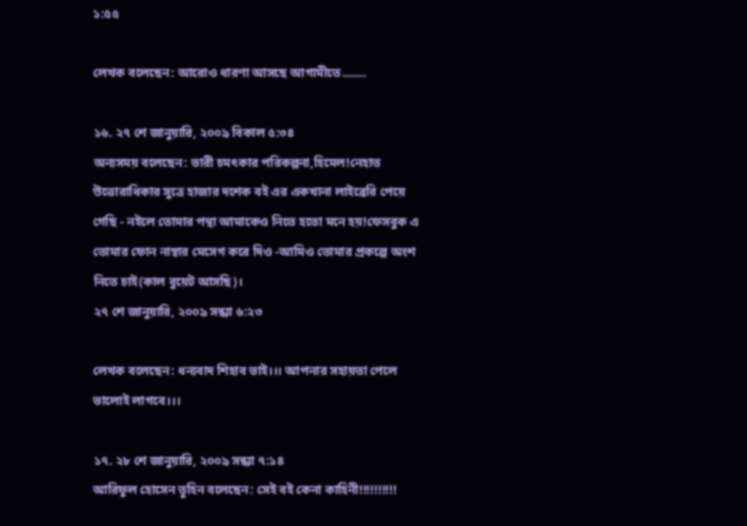১:৫৫

লেখক বলেছেন: আরোও ধারণা আসছে আগামীতে........

১৬. ২৭ শে জানুয়ারি, ২০০৯ বিকাল ৫:৩৪
অন্যসময় বলেছেন: ভারী চমৎকার পরিকল্পনা,হিমেল!নেহাত উত্তোরাধিকার সুত্রে হাজার দশেক বই এর একখানা লাইব্রেরি পেয়ে গেছি - নইলে তোমার পন্থা আমাকেও নিতে হতো মনে হয়!ফেসবুক এ তোমার ফোন নাম্বার মেসেগ করে দিও -আমিও তোমার প্রকল্পে অংশ নিতে চাই(কাল বুয়েট আসছি)।
২৭ শে জানুয়ারি, ২০০৯ সন্ধ্যা ৬:২৩

লেখক বলেছেন: ধন্যবাদ শিহাব ভাই।।। আপনার সহায়তা পেলে ভালোই লাগবে।।।

১৭. ২৮ শে জানুয়ারি, ২০০৯ সন্ধ্যা ৭:১৪
আরিফুল হোসেন তুহিন বলেছেন: সেই বই কেনা কাহিনী!!!!!!!!!!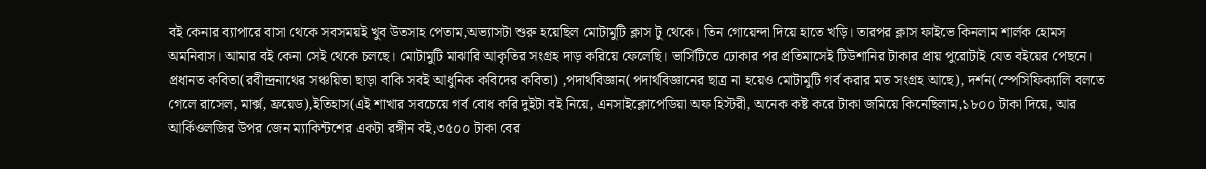বই কেনার ব্যাপারে বাসা থেকে সবসময়ই খুব উতসাহ পেতাম,অভ্যাসটা শুরু হয়েছিল মোটামুটি ক্লাস টু থেকে। তিন গোয়েন্দা দিয়ে হাতে খড়ি। তারপর ক্লাস ফাইভে কিনলাম শার্লক হোমস অমনিবাস। আমার বই কেনা সেই থেকে চলছে। মোটামুটি মাঝারি আকৃতির সংগ্রহ দাড় করিয়ে ফেলেছি। ভার্সিটিতে ঢোকার পর প্রতিমাসেই টিউশানির টাকার প্রায় পুরোটাই যেত বইয়ের পেছনে। প্রধানত কবিতা(রবীন্দ্রনাথের সঞ্চয়িতা ছাড়া বাকি সবই আধুনিক কবিদের কবিতা) ,পদার্থবিজ্ঞান(পদার্থবিজ্ঞানের ছাত্র না হয়েও মোটামুটি গর্ব করার মত সংগ্রহ আছে), দর্শন(স্পেসিফিক্যালি বলতে গেলে রাসেল, মার্ক্স, ফ্রয়েড),ইতিহাস(এই শাখার সবচেয়ে গর্ব বোধ করি দুইটা বই নিয়ে, এনসাইক্লোপেডিয়া অফ হিস্টরী, অনেক কষ্ট করে টাকা জমিয়ে কিনেছিলাম,১৮০০ টাকা দিয়ে, আর আর্কিওলজির উপর জেন ম্যাকিন্টশের একটা রঙ্গীন বই,৩৫০০ টাকা বের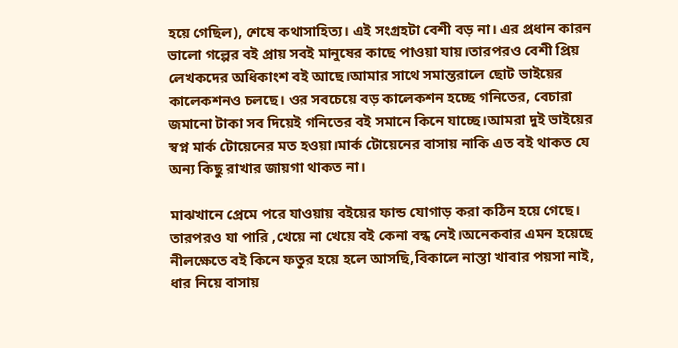হয়ে গেছিল), শেষে কথাসাহিত্য। এই সংগ্রহটা বেশী বড় না। এর প্রধান কারন ভালো গল্পের বই প্রায় সবই মানুষের কাছে পাওয়া যায়।তারপরও বেশী প্রিয় লেখকদের অধিকাংশ বই আছে।আমার সাথে সমান্তরালে ছোট ভাইয়ের কালেকশনও চলছে। ওর সবচেয়ে বড় কালেকশন হচ্ছে গনিতের, বেচারা জমানো টাকা সব দিয়েই গনিতের বই সমানে কিনে যাচ্ছে।আমরা দুই ভাইয়ের স্বপ্ন মার্ক টোয়েনের মত হওয়া।মার্ক টোয়েনের বাসায় নাকি এত বই থাকত যে অন্য কিছু রাখার জায়গা থাকত না।

মাঝখানে প্রেমে পরে যাওয়ায় বইয়ের ফান্ড যোগাড় করা কঠিন হয়ে গেছে। তারপরও যা পারি ,খেয়ে না খেয়ে বই কেনা বন্ধ নেই।অনেকবার এমন হয়েছে নীলক্ষেতে বই কিনে ফতুর হয়ে হলে আসছি,বিকালে নাস্তা খাবার পয়সা নাই, ধার নিয়ে বাসায়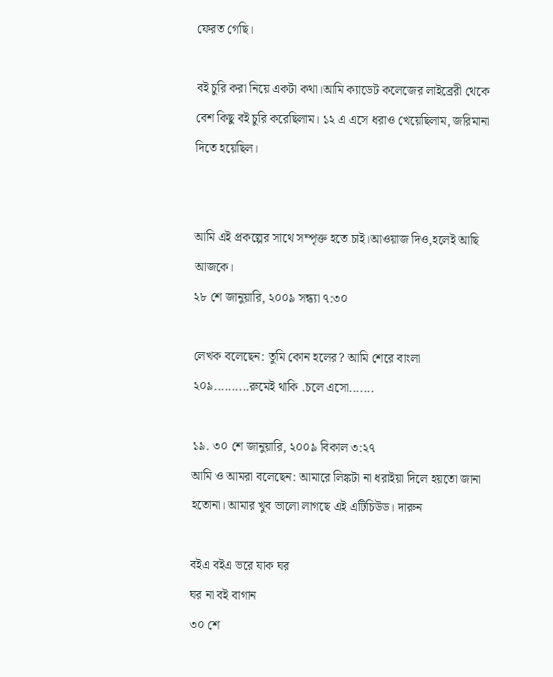ফেরত গেছি।

বই চুরি করা নিয়ে একটা কথা।আমি ক্যাডেট কলেজের লাইব্রেরী থেকে বেশ কিছু বই চুরি করেছিলাম। ১২ এ এসে ধরাও খেয়েছিলাম, জরিমানা দিতে হয়েছিল।


আমি এই প্রকল্পের সাথে সম্পৃক্ত হতে চাই।আওয়াজ দিও,হলেই আছি আজকে।
২৮ শে জানুয়ারি, ২০০৯ সন্ধ্যা ৭:৩০

লেখক বলেছেন: তুমি কোন হলের? আমি শেরে বাংলা ২০৯..........রুমেই থাকি .চলে এসো.......

১৯. ৩০ শে জানুয়ারি, ২০০৯ বিকাল ৩:২৭
আমি ও আমরা বলেছেন: আমারে লিঙ্কটা না ধরাইয়া দিলে হয়তো জানা হতোনা। আমার খুব ভালো লাগছে এই এটিচিউড। দারুন

বইএ বইএ ভরে যাক ঘর
ঘর না বই বাগান
৩০ শে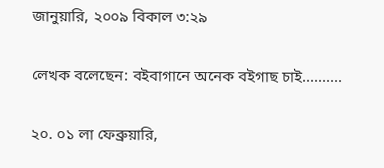জানুয়ারি, ২০০৯ বিকাল ৩:২৯

লেখক বলেছেন: বইবাগানে অনেক বইগাছ চাই..........

২০. ০১ লা ফেব্রুয়ারি,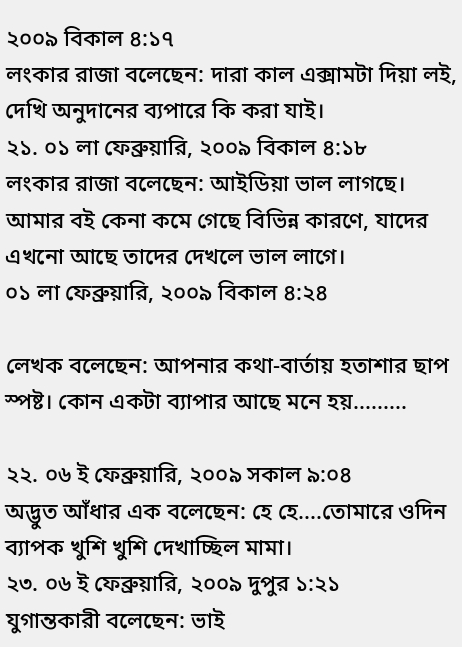২০০৯ বিকাল ৪:১৭
লংকার রাজা বলেছেন: দারা কাল এক্সামটা দিয়া লই, দেখি অনুদানের ব্যপারে কি করা যাই।
২১. ০১ লা ফেব্রুয়ারি, ২০০৯ বিকাল ৪:১৮
লংকার রাজা বলেছেন: আইডিয়া ভাল লাগছে। আমার বই কেনা কমে গেছে বিভিন্ন কারণে, যাদের এখনো আছে তাদের দেখলে ভাল লাগে।
০১ লা ফেব্রুয়ারি, ২০০৯ বিকাল ৪:২৪

লেখক বলেছেন: আপনার কথা-বার্তায় হতাশার ছাপ স্পষ্ট। কোন একটা ব্যাপার আছে মনে হয়.........

২২. ০৬ ই ফেব্রুয়ারি, ২০০৯ সকাল ৯:০৪
অদ্ভুত আঁধার এক বলেছেন: হে হে....তোমারে ওদিন ব্যাপক খুশি খুশি দেখাচ্ছিল মামা।
২৩. ০৬ ই ফেব্রুয়ারি, ২০০৯ দুপুর ১:২১
যুগান্তকারী বলেছেন: ভাই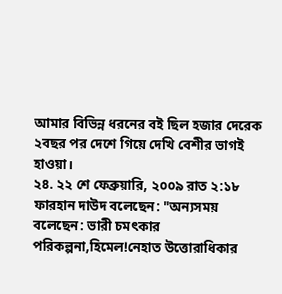আমার বিভিন্ন ধরনের বই ছিল হজার দেরেক ২বছর পর দেশে গিয়ে দেখি বেশীর ভাগই হাওয়া।
২৪. ২২ শে ফেব্রুয়ারি, ২০০৯ রাত ২:১৮
ফারহান দাউদ বলেছেন: "অন্যসময় বলেছেন: ভারী চমৎকার পরিকল্পনা,হিমেল!নেহাত উত্তোরাধিকার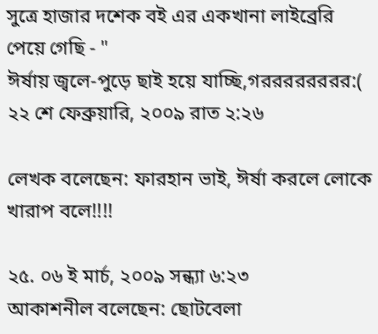সুত্রে হাজার দশেক বই এর একখানা লাইব্রেরি পেয়ে গেছি - "
ঈর্ষায় জ্বলে-পুড়ে ছাই হয়ে যাচ্ছি,গরররররররর:(
২২ শে ফেব্রুয়ারি, ২০০৯ রাত ২:২৬

লেখক বলেছেন: ফারহান ভাই, ঈর্ষা করলে লোকে খারাপ বলে!!!!

২৫. ০৬ ই মার্চ, ২০০৯ সন্ধ্যা ৬:২৩
আকাশনীল বলেছেন: ছোটবেলা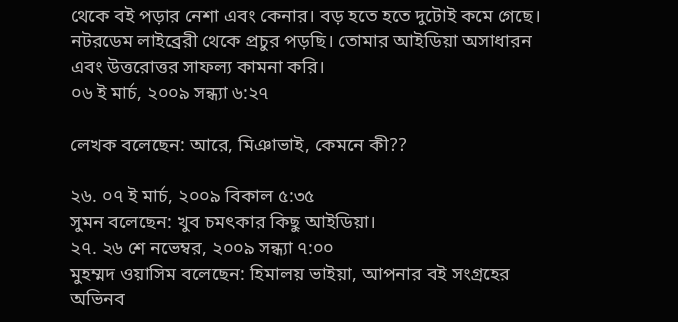থেকে বই পড়ার নেশা এবং কেনার। বড় হতে হতে দুটোই কমে গেছে। নটরডেম লাইব্রেরী থেকে প্রচুর পড়ছি। তোমার আইডিয়া অসাধারন এবং উত্তরোত্তর সাফল্য কামনা করি।
০৬ ই মার্চ, ২০০৯ সন্ধ্যা ৬:২৭

লেখক বলেছেন: আরে, মিঞাভাই, কেমনে কী??

২৬. ০৭ ই মার্চ, ২০০৯ বিকাল ৫:৩৫
সুমন বলেছেন: খুব চমৎকার কিছু আইডিয়া।
২৭. ২৬ শে নভেম্বর, ২০০৯ সন্ধ্যা ৭:০০
মুহম্মদ ওয়াসিম বলেছেন: হিমালয় ভাইয়া, আপনার বই সংগ্রহের অভিনব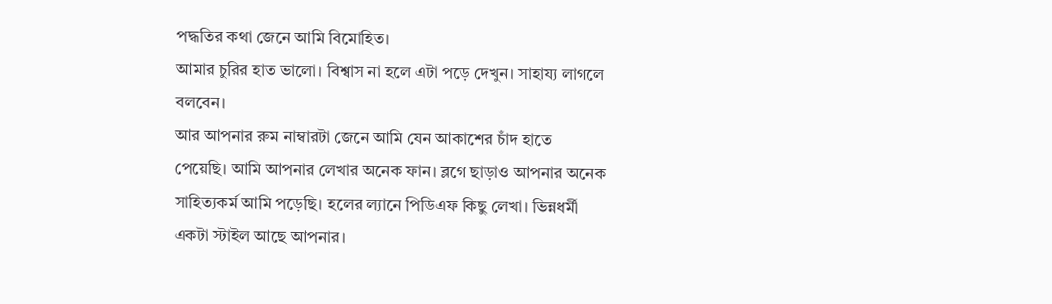পদ্ধতির কথা জেনে আমি বিমোহিত।
আমার চুরির হাত ভালো। বিশ্বাস না হলে এটা পড়ে দেখুন। সাহায্য লাগলে বলবেন।
আর আপনার রুম নাম্বারটা জেনে আমি যেন আকাশের চাঁদ হাতে পেয়েছি। আমি আপনার লেখার অনেক ফান। ব্লগে ছাড়াও আপনার অনেক সাহিত্যকর্ম আমি পড়েছি। হলের ল্যানে পিডিএফ কিছু লেখা। ভিন্নধর্মী একটা স্টাইল আছে আপনার।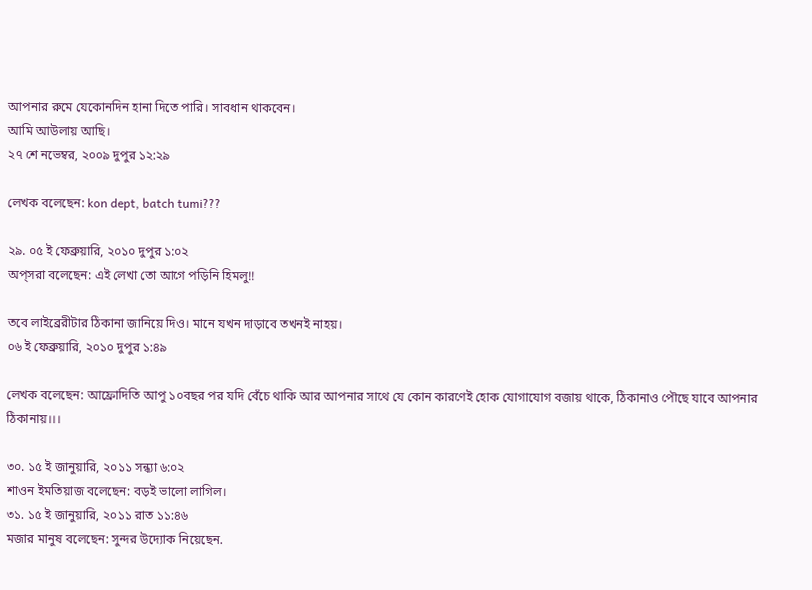আপনার রুমে যেকোনদিন হানা দিতে পারি। সাবধান থাকবেন।
আমি আউলায় আছি।
২৭ শে নভেম্বর, ২০০৯ দুপুর ১২:২৯

লেখক বলেছেন: kon dept, batch tumi???

২৯. ০৫ ই ফেব্রুয়ারি, ২০১০ দুপুর ১:০২
অপ্‌সরা বলেছেন: এই লেখা তো আগে পড়িনি হিমলু!!

তবে লাইব্রেরীটার ঠিকানা জানিয়ে দিও। মানে যখন দাড়াবে তখনই নাহয়।
০৬ ই ফেব্রুয়ারি, ২০১০ দুপুর ১:৪৯

লেখক বলেছেন: আফ্রোদিতি আপু ১০বছর পর যদি বেঁচে থাকি আর আপনার সাথে যে কোন কারণেই হোক যোগাযোগ বজায় থাকে, ঠিকানাও পৌছে যাবে আপনার ঠিকানায়।।।

৩০. ১৫ ই জানুয়ারি, ২০১১ সন্ধ্যা ৬:০২
শাওন ইমতিয়াজ বলেছেন: বড়ই ভালো লাগিল।
৩১. ১৫ ই জানুয়ারি, ২০১১ রাত ১১:৪৬
মজার মানুষ বলেছেন: সুন্দর উদ্যোক নিয়েছেন.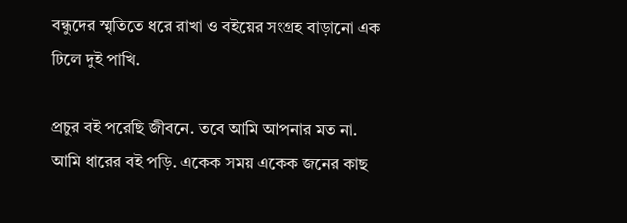বন্ধুদের স্মৃতিতে ধরে রাখা ও বইয়ের সংগ্রহ বাড়ানো এক ঢিলে দুই পাখি.

প্রচুর বই পরেছি জীবনে. তবে আমি আপনার মত না. আমি ধারের বই পড়ি. একেক সময় একেক জনের কাছ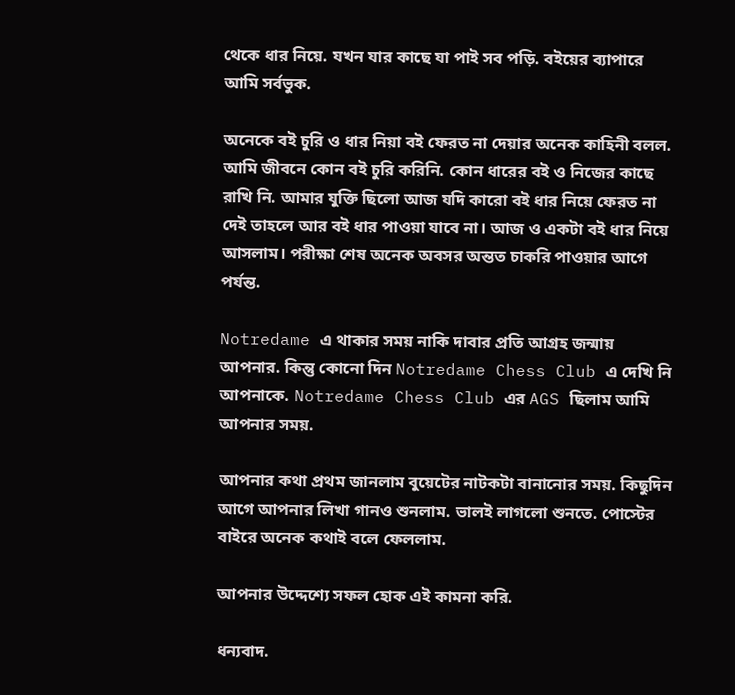থেকে ধার নিয়ে. যখন যার কাছে যা পাই সব পড়ি. বইয়ের ব্যাপারে আমি সর্বভুক.

অনেকে বই চুরি ও ধার নিয়া বই ফেরত না দেয়ার অনেক কাহিনী বলল. আমি জীবনে কোন বই চুরি করিনি. কোন ধারের বই ও নিজের কাছে রাখি নি. আমার যুক্তি ছিলো আজ যদি কারো বই ধার নিয়ে ফেরত না দেই তাহলে আর বই ধার পাওয়া যাবে না। আজ ও একটা বই ধার নিয়ে আসলাম। পরীক্ষা শেষ অনেক অবসর অন্তত চাকরি পাওয়ার আগে পর্যন্ত.

Notredame এ থাকার সময় নাকি দাবার প্রতি আগ্রহ জন্মায় আপনার. কিন্তু কোনো দিন Notredame Chess Club এ দেখি নি আপনাকে. Notredame Chess Club এর AGS ছিলাম আমি আপনার সময়.

আপনার কথা প্রথম জানলাম বুয়েটের নাটকটা বানানোর সময়. কিছুদিন আগে আপনার লিখা গানও শুনলাম. ভালই লাগলো শুনতে. পোস্টের বাইরে অনেক কথাই বলে ফেললাম.

আপনার উদ্দেশ্যে সফল হোক এই কামনা করি.

ধন্যবাদ.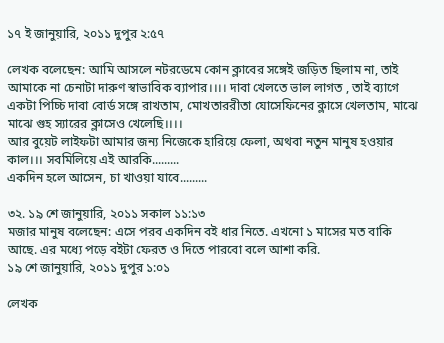১৭ ই জানুয়ারি, ২০১১ দুপুর ২:৫৭

লেখক বলেছেন: আমি আসলে নটরডেমে কোন ক্লাবের সঙ্গেই জড়িত ছিলাম না, তাই আমাকে না চেনাটা দারুণ স্বাভাবিক ব্যাপার।।।। দাবা খেলতে ভাল লাগত , তাই ব্যাগে একটা পিচ্চি দাবা বোর্ড সঙ্গে রাখতাম, মোখতাররীতা যোসেফিনের ক্লাসে খেলতাম, মাঝে মাঝে গুহ স্যারের ক্লাসেও খেলেছি।।।।
আর বুয়েট লাইফটা আমার জন্য নিজেকে হারিয়ে ফেলা, অথবা নতুন মানুষ হওয়ার কাল।।। সবমিলিয়ে এই আরকি.........
একদিন হলে আসেন, চা খাওয়া যাবে.........

৩২. ১৯ শে জানুয়ারি, ২০১১ সকাল ১১:১৩
মজার মানুষ বলেছেন: এসে পরব একদিন বই ধার নিতে. এখনো ১ মাসের মত বাকি আছে. এর মধ্যে পড়ে বইটা ফেরত ও দিতে পারবো বলে আশা করি.
১৯ শে জানুয়ারি, ২০১১ দুপুর ১:০১

লেখক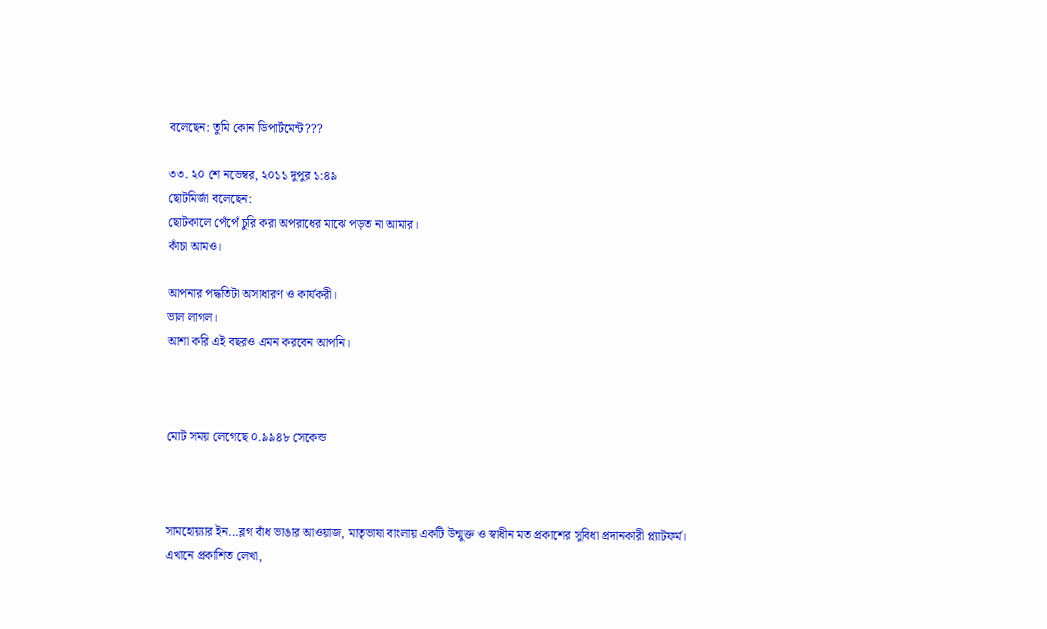বলেছেন: তুমি কোন ডিপার্টমেন্ট???

৩৩. ২০ শে নভেম্বর, ২০১১ দুপুর ১:৪৯
ছোটমির্জা বলেছেন:
ছোটকালে পেঁপেঁ চুরি করা অপরাধের মাঝে পড়ত না আমার।
কাঁচা আমও।

আপনার পদ্ধতিটা অসাধারণ ও কার্যকরী।
ভাল লাগল।
আশা করি এই বছরও এমন করবেন আপনি।



মোট সময় লেগেছে ০.৯৯৪৮ সেকেন্ড



সামহোয়‍্যার ইন...ব্লগ বাঁধ ভাঙার আওয়াজ, মাতৃভাষা বাংলায় একটি উন্মুক্ত ও স্বাধীন মত প্রকাশের সুবিধা প্রদানকারী প্ল্যাটফর্ম। এখানে প্রকাশিত লেখা,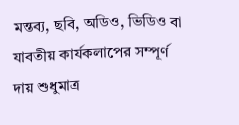মন্তব‍্য, ছবি, অডিও, ভিডিও বা যাবতীয় কার্যকলাপের সম্পূর্ণ দায় শুধুমাত্র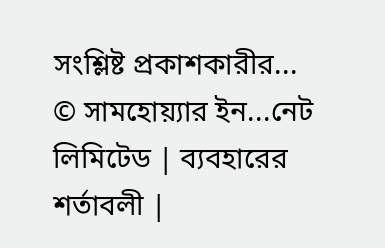সংশ্লিষ্ট প্রকাশকারীর...
© সামহোয়্যার ইন...নেট লিমিটেড | ব্যবহারের শর্তাবলী |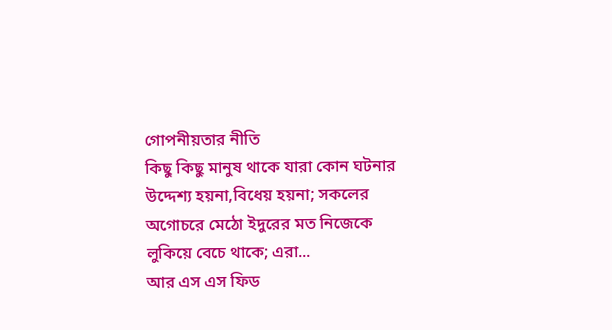গোপনীয়তার নীতি
কিছু কিছু মানুষ থাকে যারা কোন ঘটনার উদ্দেশ্য হয়না,বিধেয় হয়না; সকলের অগোচরে মেঠো ইদুরের মত নিজেকে লুকিয়ে বেচে থাকে; এরা...
আর এস এস ফিড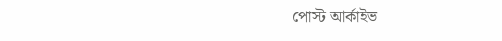পোস্ট আর্কাইভ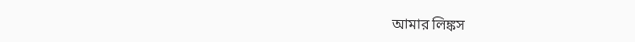আমার লিঙ্কস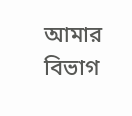আমার বিভাগ